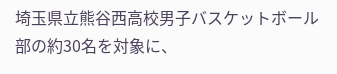埼玉県立熊谷西高校男子バスケットボール部の約30名を対象に、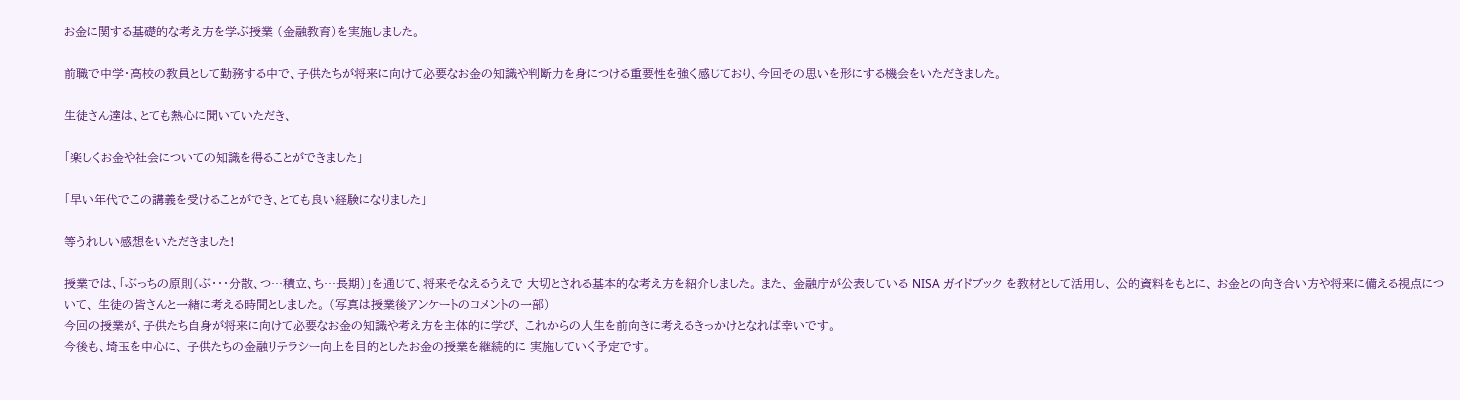お金に関する基礎的な考え方を学ぶ授業 (金融教育)を実施しました。

前職で中学・高校の教員として勤務する中で、子供たちが将来に向けて必要なお金の知識や判断力を身につける重要性を強く感じており、今回その思いを形にする機会をいただきました。

生徒さん達は、とても熱心に聞いていただき、

「楽しくお金や社会についての知識を得ることができました」

「早い年代でこの講義を受けることができ、とても良い経験になりました」

等うれしい感想をいただきました!

授業では、「ぶっちの原則(ぶ・・・分散、つ…積立、ち…長期)」を通じて、将来そなえるうえで 大切とされる基本的な考え方を紹介しました。 また、 金融庁が公表している NISA ガイドブック を教材として活用し、 公的資料をもとに、 お金との向き合い方や将来に備える視点について、 生徒の皆さんと一緒に考える時間としました。 (写真は授業後アンケートのコメントの一部)
今回の授業が、子供たち自身が将来に向けて必要なお金の知識や考え方を主体的に学び、 これからの人生を前向きに考えるきっかけとなれば幸いです。
今後も、埼玉を中心に、 子供たちの金融リテラシー向上を目的としたお金の授業を継続的に 実施していく予定です。